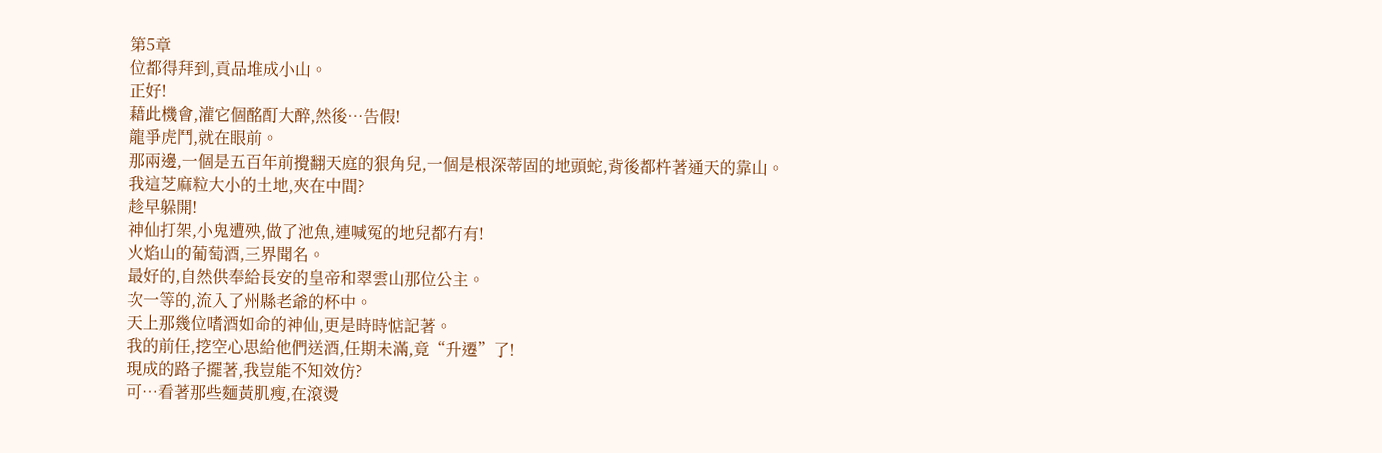第5章
位都得拜到,貢品堆成小山。
正好!
藉此機會,灌它個酩酊大醉,然後…告假!
龍爭虎鬥,就在眼前。
那兩邊,一個是五百年前攪翻天庭的狠角兒,一個是根深蒂固的地頭蛇,背後都杵著通天的靠山。
我這芝麻粒大小的土地,夾在中間?
趁早躲開!
神仙打架,小鬼遭殃,做了池魚,連喊冤的地兒都冇有!
火焰山的葡萄酒,三界聞名。
最好的,自然供奉給長安的皇帝和翠雲山那位公主。
次一等的,流入了州縣老爺的杯中。
天上那幾位嗜酒如命的神仙,更是時時惦記著。
我的前任,挖空心思給他們送酒,任期未滿,竟“升遷”了!
現成的路子擺著,我豈能不知效仿?
可…看著那些麵黃肌瘦,在滾燙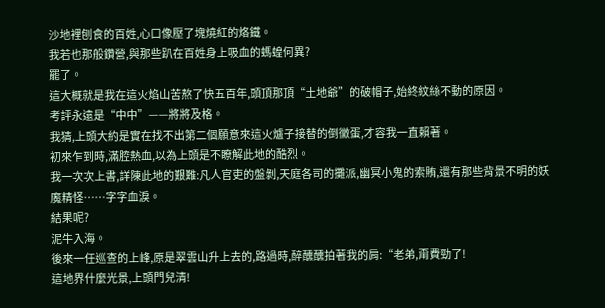沙地裡刨食的百姓,心口像壓了塊燒紅的烙鐵。
我若也那般鑽營,與那些趴在百姓身上吸血的螞蝗何異?
罷了。
這大概就是我在這火焰山苦熬了快五百年,頭頂那頂“土地爺”的破帽子,始終紋絲不動的原因。
考評永遠是“中中”——將將及格。
我猜,上頭大約是實在找不出第二個願意來這火爐子接替的倒黴蛋,才容我一直賴著。
初來乍到時,滿腔熱血,以為上頭是不瞭解此地的酷烈。
我一次次上書,詳陳此地的艱難:凡人官吏的盤剝,天庭各司的攤派,幽冥小鬼的索賄,還有那些背景不明的妖魔精怪……字字血淚。
結果呢?
泥牛入海。
後來一任巡查的上峰,原是翠雲山升上去的,路過時,醉醺醺拍著我的肩:“老弟,甭費勁了!
這地界什麼光景,上頭門兒清!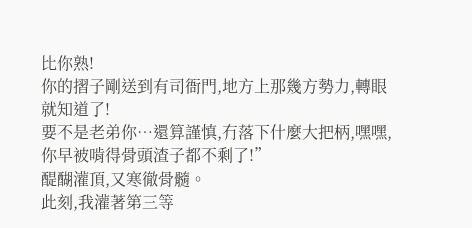比你熟!
你的摺子剛送到有司衙門,地方上那幾方勢力,轉眼就知道了!
要不是老弟你…還算謹慎,冇落下什麼大把柄,嘿嘿,你早被啃得骨頭渣子都不剩了!”
醍醐灌頂,又寒徹骨髓。
此刻,我灌著第三等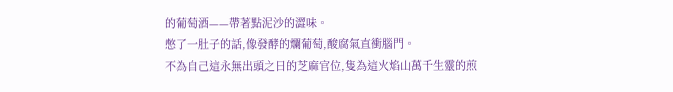的葡萄酒——帶著點泥沙的澀味。
憋了一肚子的話,像發酵的爛葡萄,酸腐氣直衝腦門。
不為自己這永無出頭之日的芝麻官位,隻為這火焰山萬千生靈的煎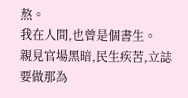熬。
我在人間,也曾是個書生。
親見官場黑暗,民生疾苦,立誌要做那為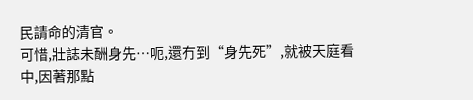民請命的清官。
可惜,壯誌未酬身先…呃,還冇到“身先死”,就被天庭看中,因著那點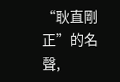“耿直剛正”的名聲,